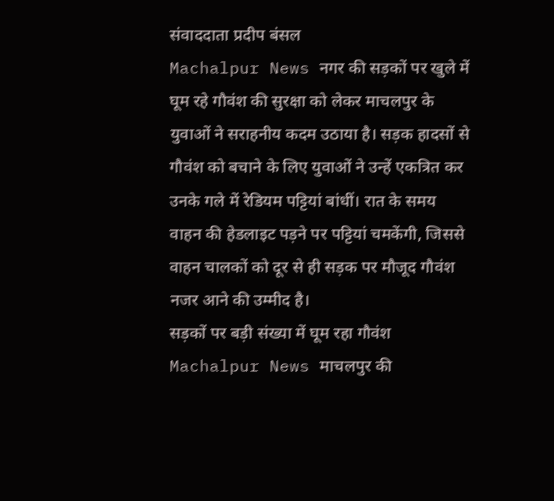संवाददाता प्रदीप बंसल
Machalpur News नगर की सड़कों पर खुले में घूम रहे गौवंश की सुरक्षा को लेकर माचलपुर के युवाओं ने सराहनीय कदम उठाया है। सड़क हादसों से गौवंश को बचाने के लिए युवाओं ने उन्हें एकत्रित कर उनके गले में रेडियम पट्टियां बांधीं। रात के समय वाहन की हेडलाइट पड़ने पर पट्टियां चमकेंगी, जिससे वाहन चालकों को दूर से ही सड़क पर मौजूद गौवंश नजर आने की उम्मीद है।
सड़कों पर बड़ी संख्या में घूम रहा गौवंश
Machalpur News माचलपुर की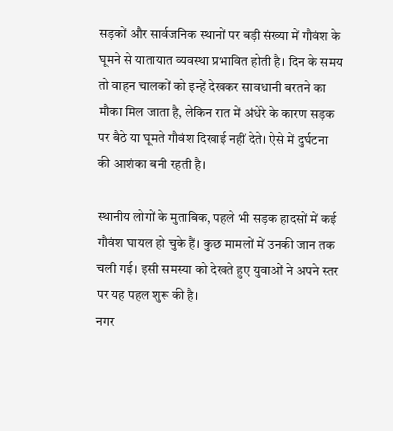सड़कों और सार्वजनिक स्थानों पर बड़ी संख्या में गौवंश के घूमने से यातायात व्यवस्था प्रभावित होती है। दिन के समय तो वाहन चालकों को इन्हें देखकर सावधानी बरतने का मौका मिल जाता है, लेकिन रात में अंधेरे के कारण सड़क पर बैठे या घूमते गौवंश दिखाई नहीं देते। ऐसे में दुर्घटना की आशंका बनी रहती है।

स्थानीय लोगों के मुताबिक, पहले भी सड़क हादसों में कई गौवंश घायल हो चुके हैं। कुछ मामलों में उनकी जान तक चली गई। इसी समस्या को देखते हुए युवाओं ने अपने स्तर पर यह पहल शुरू की है।
नगर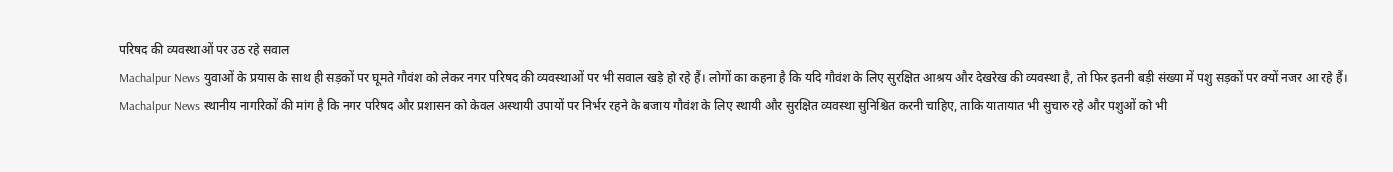परिषद की व्यवस्थाओं पर उठ रहे सवाल
Machalpur News युवाओं के प्रयास के साथ ही सड़कों पर घूमते गौवंश को लेकर नगर परिषद की व्यवस्थाओं पर भी सवाल खड़े हो रहे हैं। लोगों का कहना है कि यदि गौवंश के लिए सुरक्षित आश्रय और देखरेख की व्यवस्था है, तो फिर इतनी बड़ी संख्या में पशु सड़कों पर क्यों नजर आ रहे हैं।
Machalpur News स्थानीय नागरिकों की मांग है कि नगर परिषद और प्रशासन को केवल अस्थायी उपायों पर निर्भर रहने के बजाय गौवंश के लिए स्थायी और सुरक्षित व्यवस्था सुनिश्चित करनी चाहिए, ताकि यातायात भी सुचारु रहे और पशुओं को भी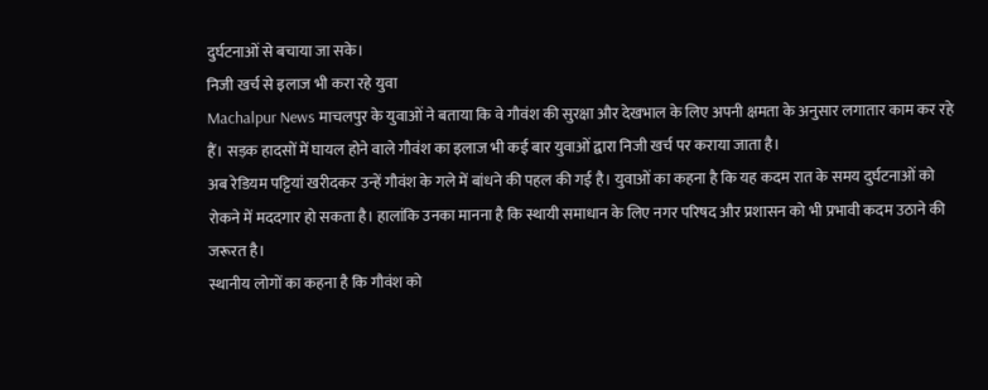दुर्घटनाओं से बचाया जा सके।
निजी खर्च से इलाज भी करा रहे युवा
Machalpur News माचलपुर के युवाओं ने बताया कि वे गौवंश की सुरक्षा और देखभाल के लिए अपनी क्षमता के अनुसार लगातार काम कर रहे हैं। सड़क हादसों में घायल होने वाले गौवंश का इलाज भी कई बार युवाओं द्वारा निजी खर्च पर कराया जाता है।
अब रेडियम पट्टियां खरीदकर उन्हें गौवंश के गले में बांधने की पहल की गई है। युवाओं का कहना है कि यह कदम रात के समय दुर्घटनाओं को रोकने में मददगार हो सकता है। हालांकि उनका मानना है कि स्थायी समाधान के लिए नगर परिषद और प्रशासन को भी प्रभावी कदम उठाने की जरूरत है।
स्थानीय लोगों का कहना है कि गौवंश को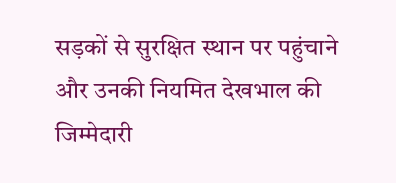सड़कों से सुरक्षित स्थान पर पहुंचाने और उनकी नियमित देखभाल की जिम्मेदारी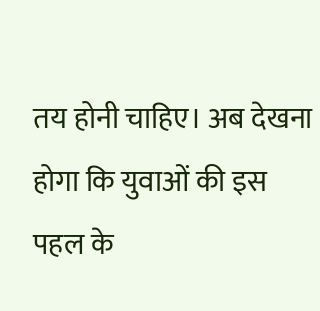तय होनी चाहिए। अब देखना होगा कि युवाओं की इस पहल के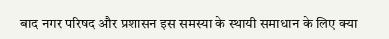बाद नगर परिषद और प्रशासन इस समस्या के स्थायी समाधान के लिए क्या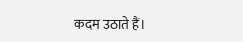कदम उठाते हैं।